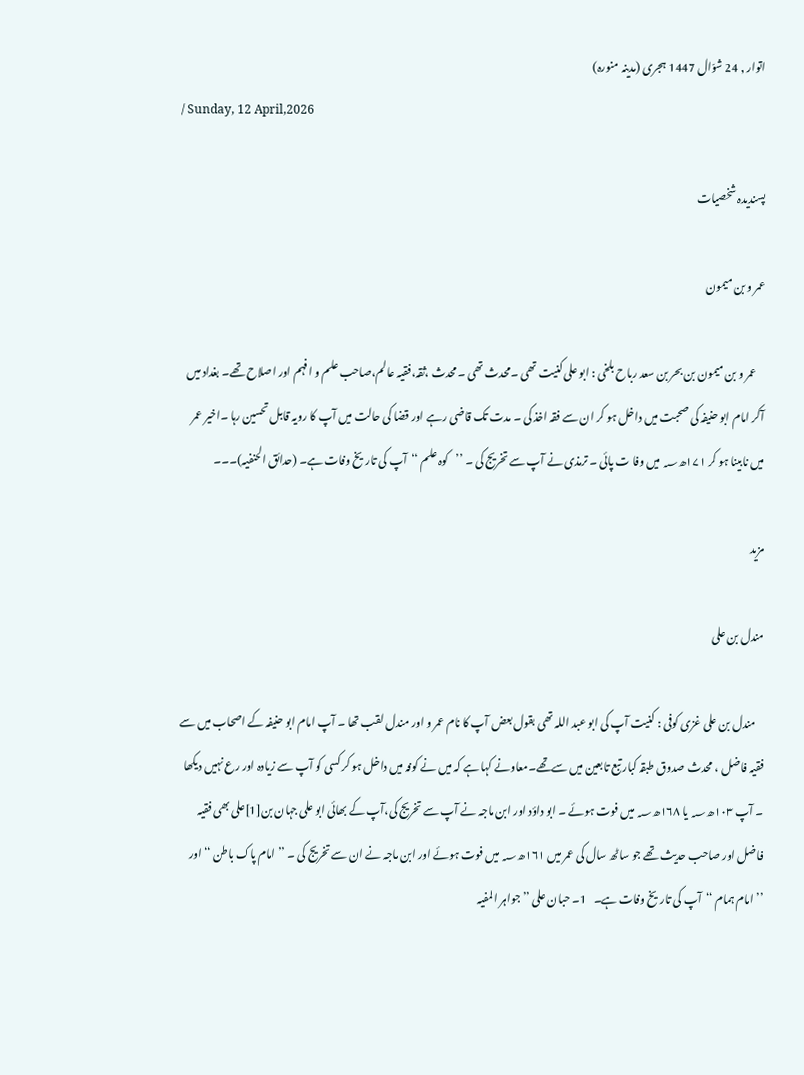اتوار , 24 شوّال 1447 ہجری (مدینہ منورہ)
/ Sunday, 12 April,2026

پسنديدہ شخصيات

عمر و بن میمون

    عمر و بن میمون بن بحر بن سعد رباح بلخی : ابو علی کنیت تھی ۔محدث تھی ۔محدث ،ثقہ،فقیہ عالم،صاحب علم و افہم اور اصلاح تھے۔ بغداد میں آکر امام ابو حنیفہ کی صحبت میں داخل ہو کر ان سے فقہ اخذ کی ۔ مدت تک قاضی رہے اور قضا کی حالت میں آپ کا رویہ قابل تحسین رہا ۔اخیر عمر میں نابینا ہو کر ۱۷۱ھ؁ میں وفا ت پائی ۔ ترمذی نے آپ سے تخریج کی ۔ ’’کوہ علم ‘‘آپ کی تاریخ وفات ہے۔ (حدائق الحنفیہ)۔۔۔

مزید

مندل بن علی

    مندل بن علی غزی کوفی : کنیت آپ کی ابو عبد اللہ تھی بقول بعض آپ کا نام عمر و اور مندل لقب تھا ۔ آپ امام ابو حنیفہ کے اصحاب میں سے فقیہ فاضل ، محدث صدوق طبقہ کبار تبع تابعین میں سےتھے۔معاونے کہا ہے کہ میں نے کوفہ میں داخل ہو کر کسی کو آپ سے زیادہ اور رع نہیں دیکھا ۔ آپ ۱۰۳ھ؁ یا ۱۶۸ھ؁ میں فوت ہوئے ۔ ابو داؤد اور ابن ماجہ نے آپ سے تخریج کی،آپ کے بھائی ابو علی جہان بن[1]علی بھی فقیہ فاضل اور صاحب حدیث تھے جو ساٹھ سال کی عمر میں ۱۶۱ھ؁ میں فوت ہوئے اور ابن ماجہ نے ان سے تخریج کی ۔ ’’ امام پاک باطن ‘‘اور ’’امام ہمام ‘‘آپ کی تاریخ وفات ہے۔   1۔ حبان علی ’’جواہر المفیہ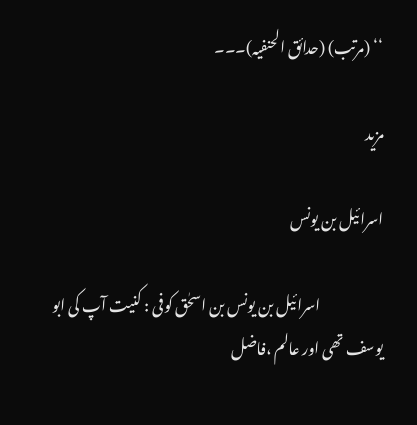‘‘ (مرتب) (حدائق الحنفیہ)۔۔۔

مزید

اسرائیل بن یونس

                      اسرائیل بن یونس بن اسحٰق کوفی : کنیت آپ کی ابو یوسف تھی اور عالم ،فاضل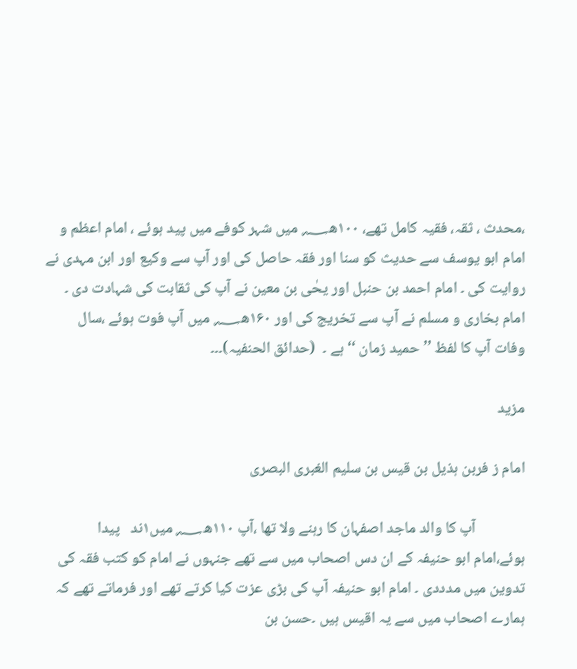،محدث ، ثقہ، فقیہ کامل تھے، ۱۰۰ھ؁ میں شہر کوفے میں پید ہوئے ، امام اعظم و امام ابو یوسف سے حدیث کو سنا اور فقہ حاصل کی اور آپ سے وکیع اور ابن مہدی نے روایت کی ۔ امام احمد بن حنبل اور یحٰی بن معین نے آپ کی ثقابت کی شہادت دی ۔ امام بخاری و مسلم نے آپ سے تخریج کی اور ۱۶۰ھ؁ میں آپ فوت ہوئے ،سال وفات آپ کا لفظ ’’حمید زمان ‘‘ ہے ۔  (حدائق الحنفیہ)۔۔۔

مزید

امام ز فربن ہذیل بن قیس بن سلیم الغبری البصری

              آپ کا والد ماجد اصفہان کا رہنے ولا تھا ،آپ ۱۱۰ھ؁ میں۱ند   پیدا ہوئے،امام ابو حنیفہ کے ان دس اصحاب میں سے تھے جنہوں نے امام کو کتب فقہ کی تدوین میں مدددی ۔ امام ابو حنیفہ آپ کی بڑی عزت کیا کرتے تھے اور فرماتے تھے کہ ہمارے اصحاب میں سے یہ اقیس ہیں ۔حسن بن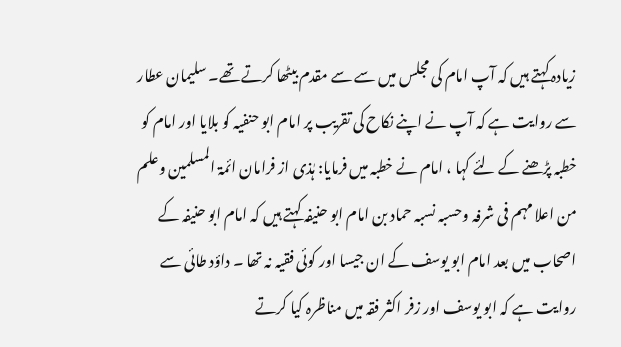زیادہ کہتے ہیں کہ آپ امام کی مجلس میں سے سے مقدم بیٹھا کرتے تھے۔ سلیمان عطار سے روایت ہے کہ آپ نے اپنے نکاح کی تقریب پر امام ابو حنفیہ کو بلایا اور امام کو خطبہ پڑھنے کے لئے کہا ، امام نے خطبہ میں فرمایا: ہٰذی از فرامان ائمۃ المسلمین وعلم من اعلا مہم فی شرفہ وحسبہ نسبہ حماد بن امام ابو حنیفہ کہتے ہیں کہ امام ابو حنیفہ کے اصحاب میں بعد امام ابو یوسف کے ان جیسا اور کوئی فقیہ نہ تھا ۔ داؤد طائی سے روایت ہے کہ ابو یوسف اور زفر اکثر فقہ میں مناظرہ کیا کرتے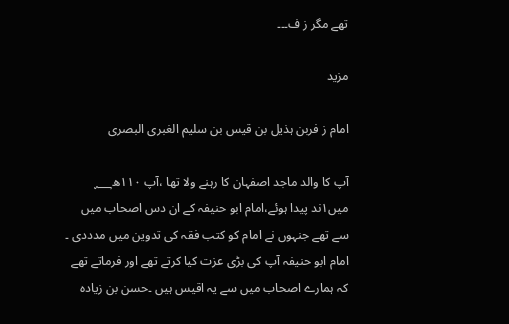تھے مگر ز ف۔۔۔

مزید

امام ز فربن ہذیل بن قیس بن سلیم الغبری البصری

آپ کا والد ماجد اصفہان کا رہنے ولا تھا ،آپ ۱۱۰ھ؁ میں۱ند پیدا ہوئے،امام ابو حنیفہ کے ان دس اصحاب میں سے تھے جنہوں نے امام کو کتب فقہ کی تدوین میں مدددی ۔ امام ابو حنیفہ آپ کی بڑی عزت کیا کرتے تھے اور فرماتے تھے کہ ہمارے اصحاب میں سے یہ اقیس ہیں ۔حسن بن زیادہ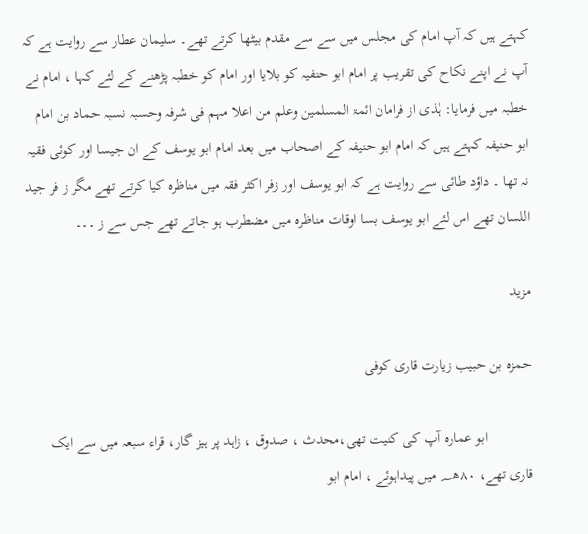کہتے ہیں کہ آپ امام کی مجلس میں سے سے مقدم بیٹھا کرتے تھے۔ سلیمان عطار سے روایت ہے کہ آپ نے اپنے نکاح کی تقریب پر امام ابو حنفیہ کو بلایا اور امام کو خطبہ پڑھنے کے لئے کہا ، امام نے خطبہ میں فرمایا: ہٰذی از فرامان ائمۃ المسلمین وعلم من اعلا مہم فی شرفہ وحسبہ نسبہ حماد بن امام ابو حنیفہ کہتے ہیں کہ امام ابو حنیفہ کے اصحاب میں بعد امام ابو یوسف کے ان جیسا اور کوئی فقیہ نہ تھا ۔ داؤد طائی سے روایت ہے کہ ابو یوسف اور زفر اکثر فقہ میں مناظرہ کیا کرتے تھے مگر ز فر جید اللسان تھے اس لئے ابو یوسف بسا اوقات مناظرہ میں مضطرب ہو جاتے تھے جس سے ز ۔۔۔

مزید

حمزہ بن حبیب زیارت قاری کوفی

            ابو عمارہ آپ کی کنیت تھی،محدث ، صدوق ، زاہد پر ہیز گار، قراء سبعہ میں سے ایک قاری تھے، ۸۰ھ؁ میں پیداہوئے ، امام ابو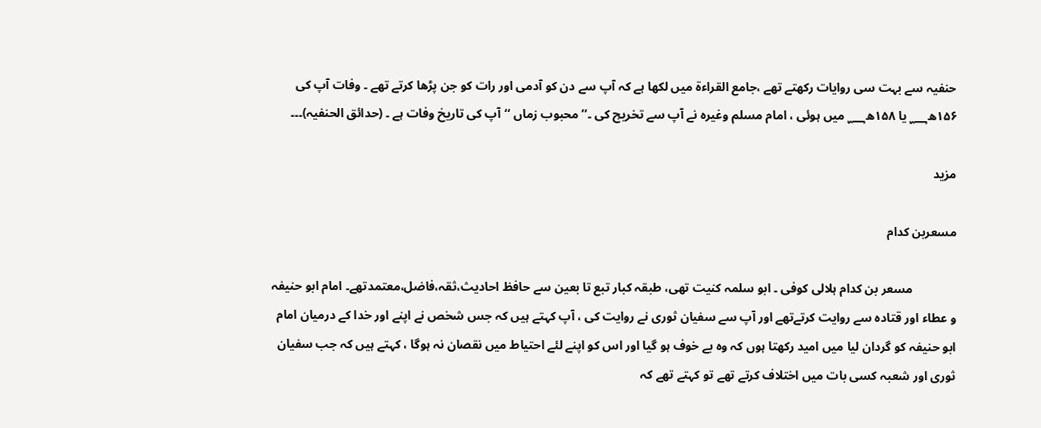حنفیہ سے بہت سی روایات رکھتے تھے ،جامع القراءۃ میں لکھا ہے کہ آپ سے دن کو آدمی اور رات کو جن پڑھا کرتے تھے ۔ وفات آپ کی ۱۵۶ھ؁ یا ۱۵۸ھ؁ میں ہوئی ، امام مسلم وغیرہ نے آپ سے تخریج کی ۔’’محبوب زماں ‘‘آپ کی تاریخ وفات ہے ۔ (حدائق الحنفیہ)۔۔۔

مزید

مسعربن کدام

              مسعر بن کدام ہلالی کوفی ۔ ابو سلمہ کنیت تھی، طبقہ کبار تبع تا بعین سے حافظ احادیث،ثقہ،فاضل،معتمدتھے۔ امام ابو حنیفہ و عطاء اور قتادہ سے روایت کرتےتھے اور آپ سے سفیان ثوری نے روایت کی ، آپ کہتے ہیں کہ جس شخص نے اپنے اور خدا کے درمیان امام ابو حنیفہ کو گردان لیا میں امید رکھتا ہوں کہ وہ بے خوف ہو گیا اور اس کو اپنے لئے احتیاط میں نقصان نہ ہوگا ، کہتے ہیں کہ جب سفیان ثوری اور شعبہ کسی بات میں اختلاف کرتے تھے تو کہتے تھے کہ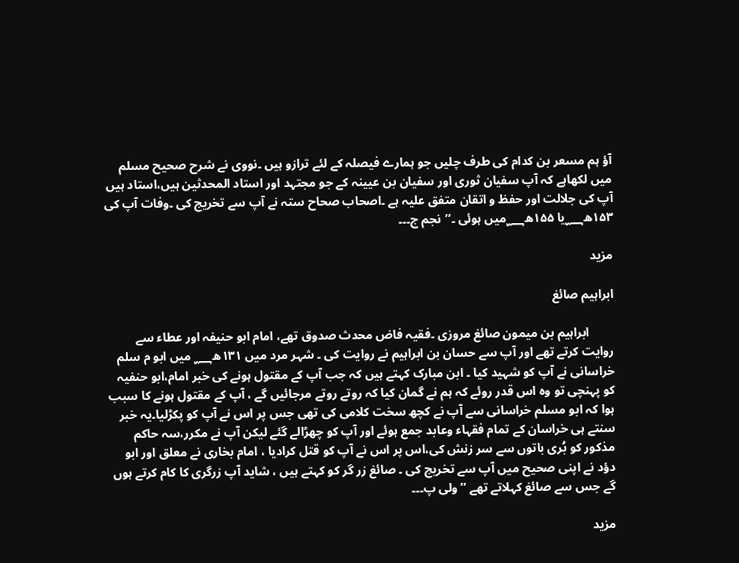آؤ ہم مسعر بن کدام کی طرف چلیں جو ہمارے فیصلہ کے لئے ترازو ہیں ۔نووی نے شرح صحیح مسلم میں لکھاہے کہ آپ سفیان ثوری اور سفیان بن عیینہ کے جو مجتہد اور استاد المحدثین ہیں،استاد ہیں آپ کی جلالت اور حفظ و اتقان متفق علیہ ہے ۔اصحاب صحاح ستہ نے آپ سے تخریج کی ۔وفات آپ کی ۱۵۳ھ؁یا ۱۵۵ھ؁میں ہوئی ۔’’نجم ج۔۔۔

مزید

ابراہیم صائغ

        ابراہیم بن میمون صائغ مروزی ۔فقیہ فاض محدث صدوق تھے، امام ابو حنیفہ اور عطاء سے روایت کرتے تھے اور آپ سے حسان بن ابراہیم نے روایت کی ۔ شہر مرد میں ۱۳۱ھ؁ میں ابو م سلم خراسانی نے آپ کو شہید کیا ۔ ابن مبارک کہتے ہیں کہ جب آپ کے مقتول ہونے کی خبر امام،ابو حنفیہ کو پہنچی تو وہ اس قدر روئے کہ ہم نے گمان کیا کہ روتے روتے مرجائیں گے ، آپ کے مقتول ہونے کا سبب ہوا کہ ابو مسلم خراسانی سے آپ نے کچھ سخت کلامی کی تھی جس پر اس نے آپ کو پکڑلیا۔یہ خبر سنتے ہی خراسان کے تمام فقہاء وعابد جمع ہوئے اور آپ کو چھڑالے گئے لیکن آپ نے مکرر،سہ حاکم مذکور کو بُری باتوں سے سر زنش کی،اس پر اس نے آپ کو قتل کرادیا ، امام بخاری نے معلق اور ابو دؤد نے اپنی صحیح میں آپ سے تخریج کی ۔ صائغ زر گر کو کہتے ہیں ، شاید آپ زرگری کا کام کرتے ہوں گے جس سے صائغ کہلاتے تھے ’’ولی پ۔۔۔

مزید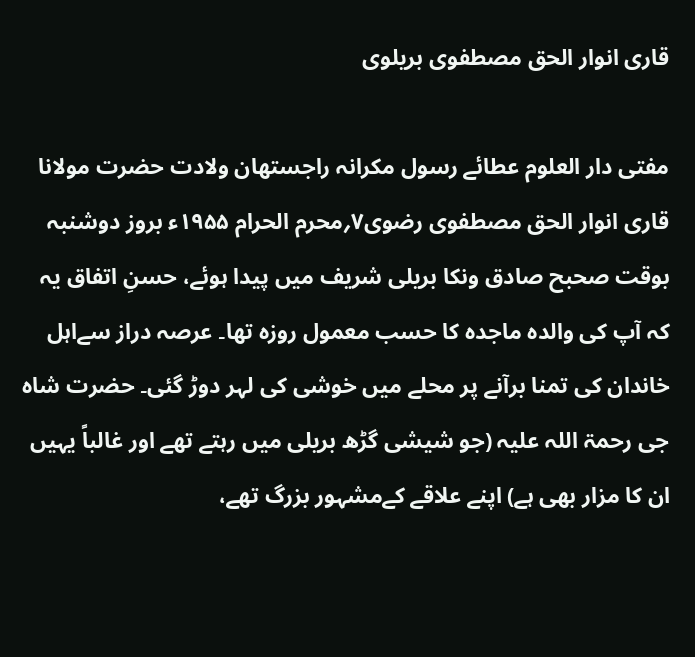قاری انوار الحق مصطفوی بریلوی

مفتی دار العلوم عطائے رسول مکرانہ راجستھان ولادت حضرت مولانا قاری انوار الحق مصطفوی رضوی۷؍محرم الحرام ۱۹۵۵ء بروز دوشنبہ بوقت صحبح صادق ونکا بریلی شریف میں پیدا ہوئے، حسنِ اتفاق یہ کہ آپ کی والدہ ماجدہ کا حسب معمول روزہ تھا۔ عرصہ دراز سےاہل خاندان کی تمنا برآنے پر محلے میں خوشی کی لہر دوڑ گئی۔ حضرت شاہ جی رحمۃ اللہ علیہ (جو شیشی گڑھ بریلی میں رہتے تھے اور غالباً یہیں ان کا مزار بھی ہے) اپنے علاقے کےمشہور بزرگ تھے،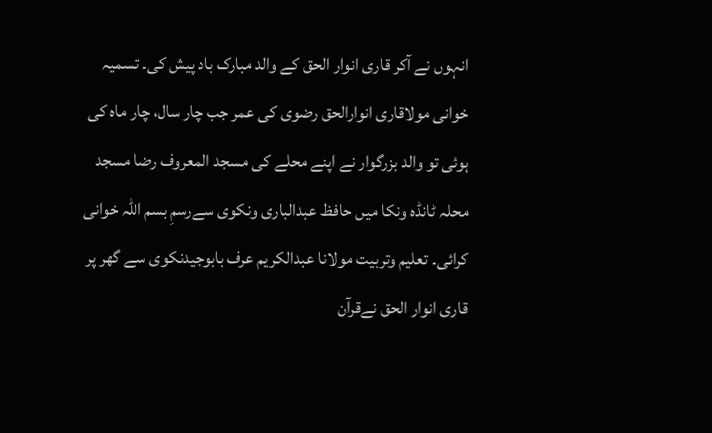انہوں نے آکر قاری انوار الحق کے والد مبارک باد پیش کی۔ تسمیہ خوانی مولاقاری انوارالحق رضوی کی عمر جب چار سال، چار ماہ کی ہوئی تو والد بزرگوار نے اپنے محلے کی مسجد المعروف رضا مسجد محلہ ٹانڈہ ونکا میں حافظ عبدالباری ونکوی سےرسمِ بسم اللہ خوانی کرائی۔ تعلیم وتربیت مولانا عبدالکریم عرف بابوجیدنکوی سے گھر پر قاری انوار الحق نےقرآن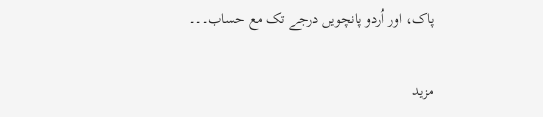پاک، اور اُردو پانچویں درجے تک مع حساب۔۔۔

مزید